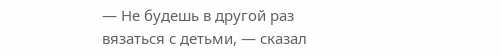— Не будешь в другой раз вязаться с детьми, — сказал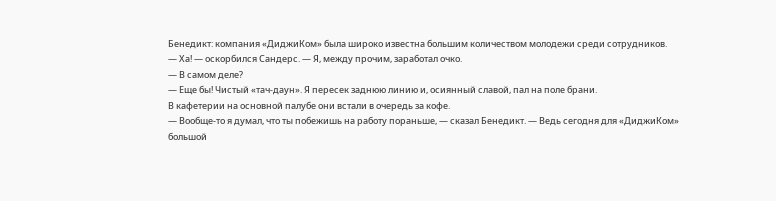Бенедикт: компания «ДиджиКом» была широко известна большим количеством молодежи среди сотрудников.
— Ха! — оскорбился Сандерс. — Я, между прочим, заработал очко.
— В самом деле?
— Еще бы! Чистый «тач-даун». Я пересек заднюю линию и, осиянный славой, пал на поле брани.
В кафетерии на основной палубе они встали в очередь за кофе.
— Вообще-то я думал, что ты побежишь на работу пораньше, — сказал Бенедикт. — Ведь сегодня для «ДиджиКом» большой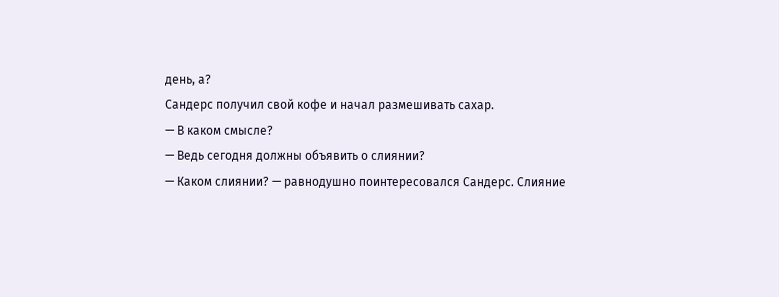день, а?
Сандерс получил свой кофе и начал размешивать сахар.
— В каком смысле?
— Ведь сегодня должны объявить о слиянии?
— Каком слиянии? — равнодушно поинтересовался Сандерс. Слияние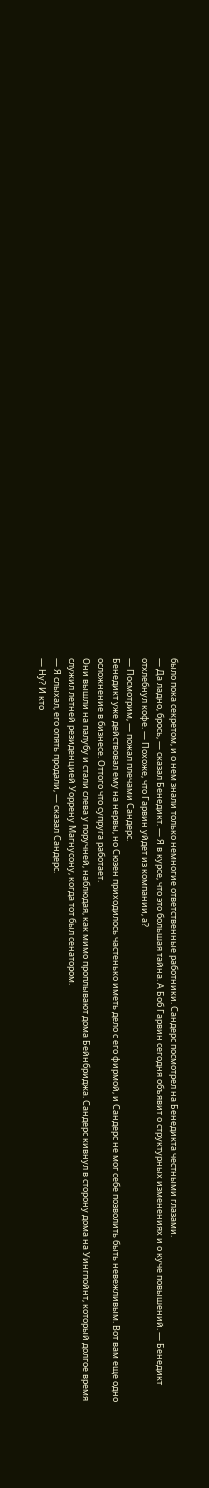было пока секретом, и о нем знали только немногие ответственные работники. Сандерс посмотрел на Бенедикта честными глазами.
— Да ладно, брось, — сказал Бенедикт. — Я в курсе, что это большая тайна. А Боб Гарвин сегодня объявит о структурных изменениях и о куче повышений. — Бенедикт отхлебнул кофе. — Похоже, что Гарвин уйдет из компании, а?
— Посмотрим, — пожал плечами Сандерс.
Бенедикт уже действовал ему на нервы, но Сюзен приходилось частенько иметь дело с его фирмой, и Сандерс не мог себе позволить быть невежливым. Вот вам еще одно осложнение в бизнесе. Оттого что супруга работает.
Они вышли на палубу и стали слева у поручней, наблюдая, как мимо проплывают дома Бейнбриджа. Сандерс кивнул в сторону дома на Уингпойнт, который долгое время служил летней резиденцией Уоррену Магнусону, когда тот был сенатором.
— Я слыхал, его опять продали, — сказал Сандерс.
— Ну? И кто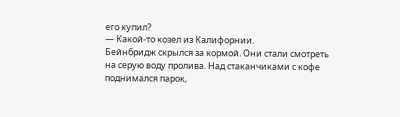его купил?
— Какой-то козел из Калифорнии.
Бейнбридж скрылся за кормой. Они стали смотреть на серую воду пролива. Над стаканчиками с кофе поднимался парок,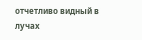отчетливо видный в лучах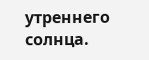утреннего солнца.